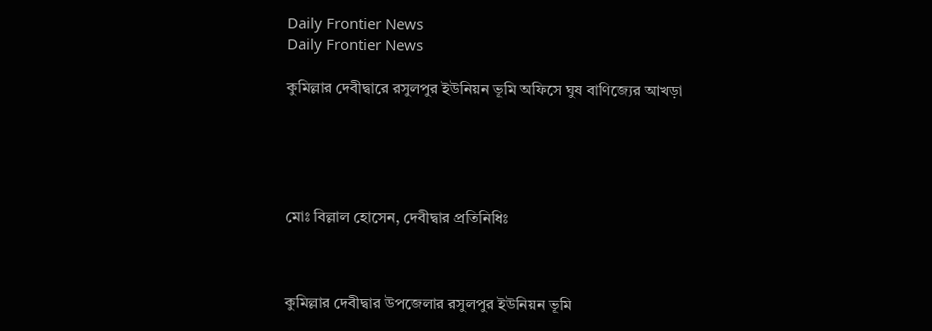Daily Frontier News
Daily Frontier News

কুমিল্লার দেবীদ্বারে রসুলপুর ইউনিয়ন ভূমি অফিসে ঘুষ বাণিজ্যের আখড়া





মোঃ বিল্লাল হোসেন, দেবীদ্বার প্রতিনিধিঃ



কুমিল্লার দেবীদ্বার উপজেলার রসুলপুর ইউনিয়ন ভূমি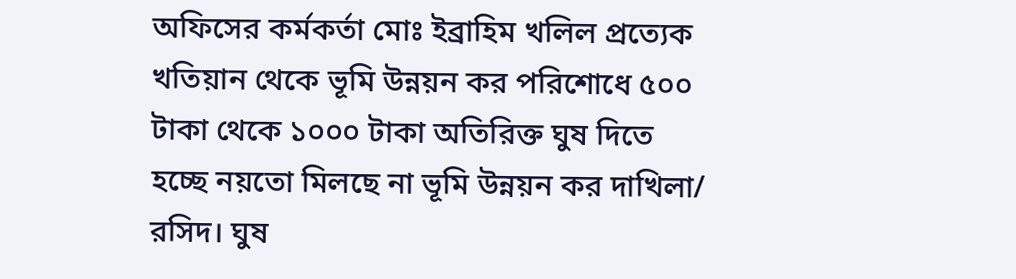অফিসের কর্মকর্তা মোঃ ইব্রাহিম খলিল প্রত্যেক খতিয়ান থেকে ভূমি উন্নয়ন কর পরিশোধে ৫০০ টাকা থেকে ১০০০ টাকা অতিরিক্ত ঘুষ দিতে হচ্ছে নয়তো মিলছে না ভূমি উন্নয়ন কর দাখিলা/ রসিদ। ঘুষ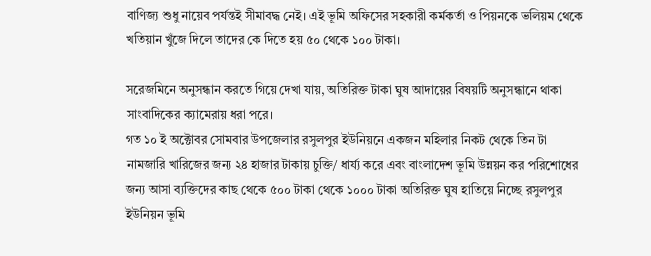বাণিজ্য শুধু নায়েব পর্যন্তই সীমাবদ্ধ নেই। এই ভূমি অফিসের সহকারী কর্মকর্তা ও পিয়নকে ভলিয়ম থেকে খতিয়ান খুঁজে দিলে তাদের কে দিতে হয় ৫০ থেকে ১০০ টাকা।

সরেজমিনে অনুসন্ধান করতে গিয়ে দেখা যায়, অতিরিক্ত টাকা ঘুষ আদায়ের বিষয়টি অনুসন্ধানে থাকা সাংবাদিকের ক্যামেরায় ধরা পরে।
গত ১০ ই অক্টোবর সোমবার উপজেলার রসুলপুর ইউনিয়নে একজন মহিলার নিকট থেকে তিন টা নামজারি খারিজের জন্য ২৪ হাজার টাকায় চুক্তি/ ধার্য্য করে এবং বাংলাদেশ ভূমি উন্নয়ন কর পরিশোধের জন্য আসা ব্যক্তিদের কাছ থেকে ৫০০ টাকা থেকে ১০০০ টাকা অতিরিক্ত ঘুষ হাতিয়ে নিচ্ছে রসুলপুর ইউনিয়ন ভূমি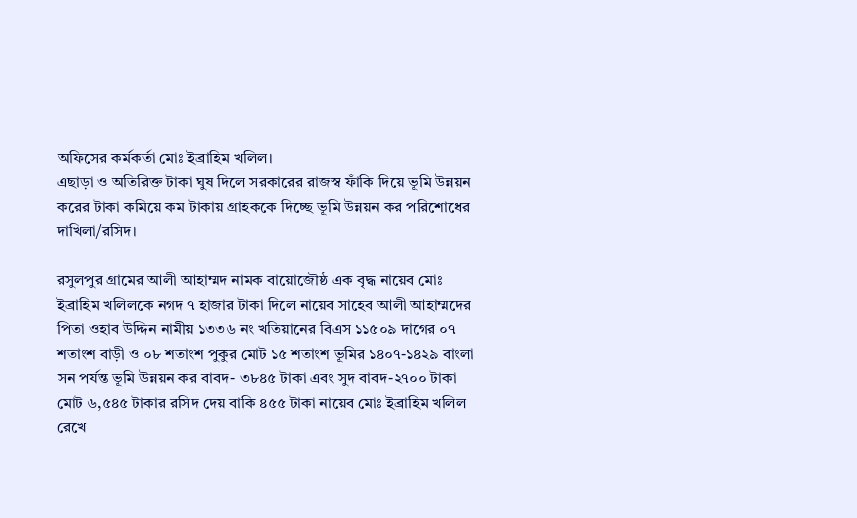অফিসের কর্মকর্তা মোঃ ইব্রাহিম খলিল।
এছাড়া ও অতিরিক্ত টাকা ঘুষ দিলে সরকারের রাজস্ব ফাঁকি দিয়ে ভূমি উন্নয়ন করের টাকা কমিয়ে কম টাকায় গ্ৰাহককে দিচ্ছে ভূমি উন্নয়ন কর পরিশোধের দাখিলা/রসিদ।

রসুলপুর গ্ৰামের আলী আহাম্মদ নামক বায়োজৌষ্ঠ এক বৃদ্ধ নায়েব মোঃ ইব্রাহিম খলিলকে নগদ ৭ হাজার টাকা দিলে নায়েব সাহেব আলী আহাম্মদের পিতা ওহাব উদ্দিন নামীয় ১৩৩৬ নং খতিয়ানের বিএস ১১৫০৯ দাগের ০৭ শতাংশ বাড়ী ও ০৮ শতাংশ পুকুর মোট ১৫ শতাংশ ভূমির ১৪০৭-১৪২৯ বাংলা সন পর্যন্ত ভূমি উন্নয়ন কর বাবদ- ৩৮৪৫ টাকা এবং সুদ বাবদ-২৭০০ টাকা মোট ৬,৫৪৫ টাকার রসিদ দেয় বাকি ৪৫৫ টাকা নায়েব মোঃ ইব্রাহিম খলিল রেখে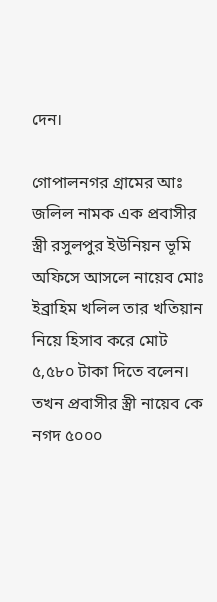দেন।

গোপালনগর গ্ৰামের আঃ জলিল নামক এক প্রবাসীর স্ত্রী রসুলপুর ইউনিয়ন ভূমি অফিসে আসলে নায়েব মোঃ ইব্রাহিম খলিল তার খতিয়ান নিয়ে হিসাব করে মোট ৫,৫৮০ টাকা দিতে বলেন। তখন প্রবাসীর স্ত্রী নায়েব কে নগদ ৫০০০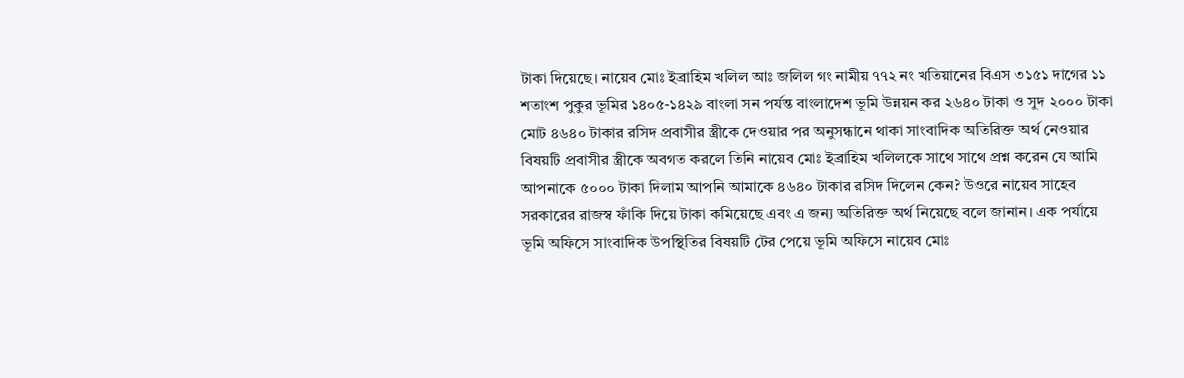টাকা দিয়েছে। নায়েব মোঃ ইব্রাহিম খলিল আঃ জলিল গং নামীয় ৭৭২ নং খতিয়ানের বিএস ৩১৫১ দাগের ১১ শতাংশ পুকুর ভূমির ১৪০৫-১৪২৯ বাংলা সন পর্যন্ত বাংলাদেশ ভূমি উন্নয়ন কর ২৬৪০ টাকা ও সুদ ২০০০ টাকা মোট ৪৬৪০ টাকার রসিদ প্রবাসীর স্ত্রীকে দেওয়ার পর অনুসন্ধানে থাকা সাংবাদিক অতিরিক্ত অর্থ নেওয়ার বিষয়টি প্রবাসীর স্ত্রীকে অবগত করলে তিনি নায়েব মোঃ ইব্রাহিম খলিলকে সাথে সাথে প্রশ্ন করেন যে আমি আপনাকে ৫০০০ টাকা দিলাম আপনি আমাকে ৪৬৪০ টাকার রসিদ দিলেন কেন? উওরে নায়েব সাহেব সরকারের রাজস্ব ফাঁকি দিয়ে টাকা কমিয়েছে এবং এ জন্য অতিরিক্ত অর্থ নিয়েছে বলে জানান। এক পর্যায়ে ভূমি অফিসে সাংবাদিক উপস্থিতির বিষয়টি টের পেয়ে ভূমি অফিসে নায়েব মোঃ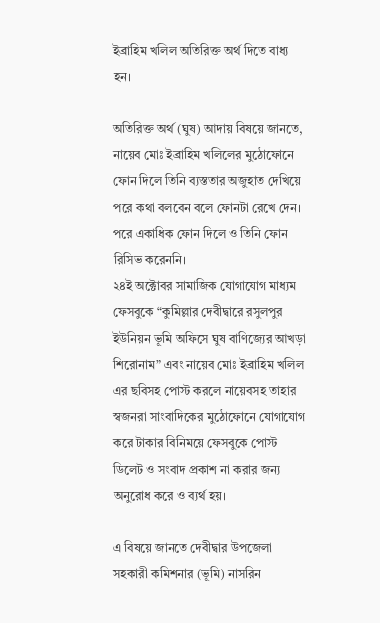ইব্রাহিম খলিল অতিরিক্ত অর্থ দিতে বাধ্য হন।

অতিরিক্ত অর্থ (ঘুষ) আদায় বিষয়ে জানতে, নায়েব মোঃ ইব্রাহিম খলিলের মুঠোফোনে ফোন দিলে তিনি ব্যস্ততার অজুহাত দেখিয়ে পরে কথা বলবেন বলে ফোনটা রেখে দেন। পরে একাধিক ফোন দিলে ও তিনি ফোন রিসিভ করেননি।
২৪ই অক্টোবর সামাজিক যোগাযোগ মাধ্যম ফেসবুকে “কুমিল্লার দেবীদ্বারে রসুলপুর ইউনিয়ন ভূমি অফিসে ঘুষ বাণিজ্যের আখড়া শিরোনাম” এবং নায়েব মোঃ ইব্রাহিম খলিল এর ছবিসহ পোস্ট করলে নায়েবসহ তাহার স্বজনরা সাংবাদিকের মুঠোফোনে যোগাযোগ করে টাকার বিনিময়ে ফেসবুকে পোস্ট ডিলেট ও সংবাদ প্রকাশ না করার জন্য অনুরোধ করে ও ব্যর্থ হয়।

এ বিষয়ে জানতে দেবীদ্বার উপজেলা সহকারী কমিশনার (ভূমি) নাসরিন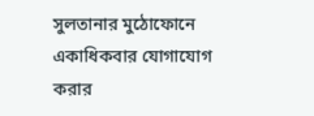সুলতানার মুঠোফোনে একাধিকবার যোগাযোগ করার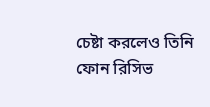চেষ্টা করলেও তিনি ফোন রিসিভ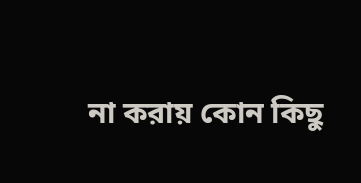না করায় কোন কিছু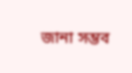জানা সম্ভব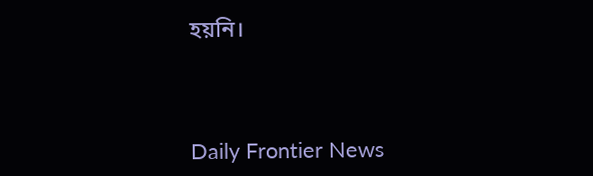হয়নি।



Daily Frontier News